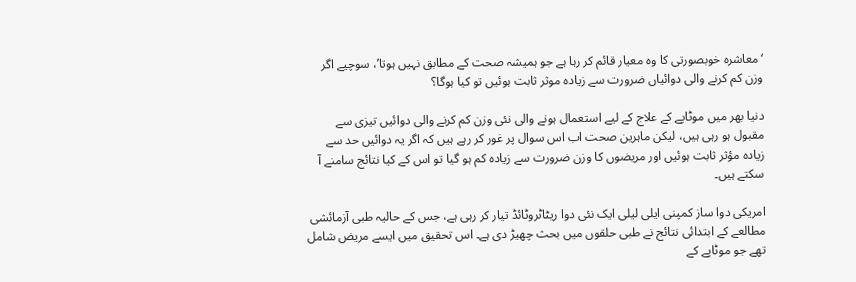‘معاشرہ خوبصورتی کا وہ معیار قائم کر رہا ہے جو ہمیشہ صحت کے مطابق نہیں ہوتا’، سوچیے اگر وزن کم کرنے والی دوائیاں ضرورت سے زیادہ موثر ثابت ہوئیں تو کیا ہوگا؟

دنیا بھر میں موٹاپے کے علاج کے لیے استعمال ہونے والی نئی وزن کم کرنے والی دوائیں تیزی سے مقبول ہو رہی ہیں، لیکن ماہرین صحت اب اس سوال پر غور کر رہے ہیں کہ اگر یہ دوائیں حد سے زیادہ مؤثر ثابت ہوئیں اور مریضوں کا وزن ضرورت سے زیادہ کم ہو گیا تو اس کے کیا نتائج سامنے آ سکتے ہیں۔

امریکی دوا ساز کمپنی ایلی لیلی ایک نئی دوا ریٹاٹروٹائڈ تیار کر رہی ہے، جس کے حالیہ طبی آزمائشی مطالعے کے ابتدائی نتائج نے طبی حلقوں میں بحث چھیڑ دی ہے۔ اس تحقیق میں ایسے مریض شامل تھے جو موٹاپے کے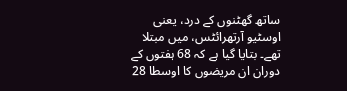ساتھ گھٹنوں کے درد، یعنی اوسٹیو آرتھرائٹس، میں مبتلا تھے۔ بتایا گیا ہے کہ 68 ہفتوں کے دوران ان مریضوں کا اوسطا 28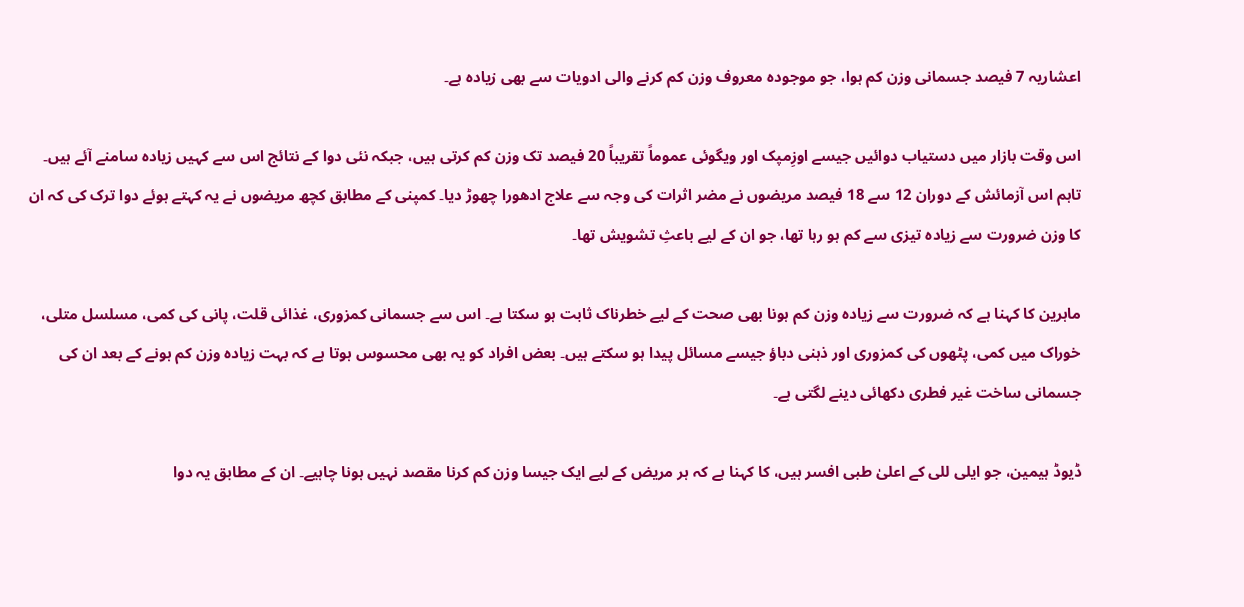اعشاریہ 7 فیصد جسمانی وزن کم ہوا، جو موجودہ معروف وزن کم کرنے والی ادویات سے بھی زیادہ ہے۔

اس وقت بازار میں دستیاب دوائیں جیسے اوزِمپک اور ویگوئی عموماً تقریباً 20 فیصد تک وزن کم کرتی ہیں، جبکہ نئی دوا کے نتائج اس سے کہیں زیادہ سامنے آئے ہیں۔ تاہم اس آزمائش کے دوران 12 سے 18 فیصد مریضوں نے مضر اثرات کی وجہ سے علاج ادھورا چھوڑ دیا۔ کمپنی کے مطابق کچھ مریضوں نے یہ کہتے ہوئے دوا ترک کی کہ ان کا وزن ضرورت سے زیادہ تیزی سے کم ہو رہا تھا، جو ان کے لیے باعثِ تشویش تھا۔

ماہرین کا کہنا ہے کہ ضرورت سے زیادہ وزن کم ہونا بھی صحت کے لیے خطرناک ثابت ہو سکتا ہے۔ اس سے جسمانی کمزوری، غذائی قلت، پانی کی کمی، مسلسل متلی، خوراک میں کمی، پٹھوں کی کمزوری اور ذہنی دباؤ جیسے مسائل پیدا ہو سکتے ہیں۔ بعض افراد کو یہ بھی محسوس ہوتا ہے کہ بہت زیادہ وزن کم ہونے کے بعد ان کی جسمانی ساخت غیر فطری دکھائی دینے لگتی ہے۔

ڈیوڈ ہیمین، جو ایلی للی کے اعلیٰ طبی افسر ہیں، کا کہنا ہے کہ ہر مریض کے لیے ایک جیسا وزن کم کرنا مقصد نہیں ہونا چاہیے۔ ان کے مطابق یہ دوا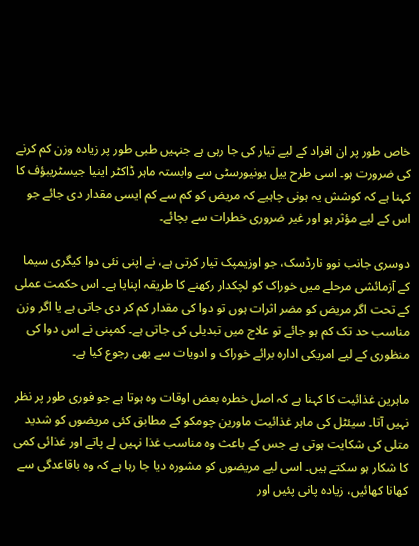خاص طور پر ان افراد کے لیے تیار کی جا رہی ہے جنہیں طبی طور پر زیادہ وزن کم کرنے کی ضرورت ہو۔ اسی طرح ییل یونیورسٹی سے وابستہ ماہر ڈاکٹر اینیا جیسٹریبؤف کا کہنا ہے کہ کوشش یہ ہونی چاہیے کہ مریض کو کم سے کم ایسی مقدار دی جائے جو اس کے لیے مؤثر ہو اور غیر ضروری خطرات سے بچائے۔

دوسری جانب نوو نارڈسک، جو اوزیمپک تیار کرتی ہے، نے اپنی نئی دوا کیگری سیما کے آزمائشی مرحلے میں خوراک کو لچکدار رکھنے کا طریقہ اپنایا ہے۔ اس حکمت عملی کے تحت اگر مریض کو مضر اثرات ہوں تو دوا کی مقدار کم کر دی جاتی ہے یا اگر وزن مناسب حد تک کم ہو جائے تو علاج میں تبدیلی کی جاتی ہے۔ کمپنی نے اس دوا کی منظوری کے لیے امریکی ادارہ برائے خوراک و ادویات سے بھی رجوع کیا ہے۔

ماہرین غذائیت کا کہنا ہے کہ اصل خطرہ بعض اوقات وہ ہوتا ہے جو فوری طور پر نظر نہیں آتا۔ سیئٹل کی ماہر غذائیت ماورین چومکو کے مطابق کئی مریضوں کو شدید متلی کی شکایت ہوتی ہے جس کے باعث وہ مناسب غذا نہیں لے پاتے اور غذائی کمی کا شکار ہو سکتے ہیں۔ اسی لیے مریضوں کو مشورہ دیا جا رہا ہے کہ وہ باقاعدگی سے کھانا کھائیں، زیادہ پانی پئیں اور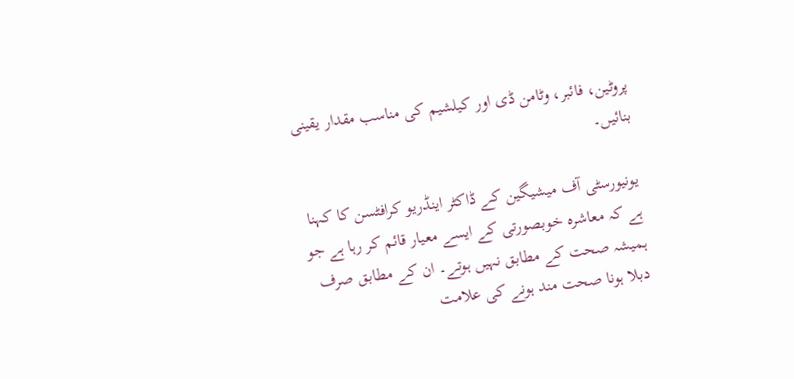پروٹین، فائبر، وٹامن ڈی اور کیلشیم کی مناسب مقدار یقینی بنائیں۔

یونیورسٹی آف میشیگین کے ڈاکٹر اینڈریو کرافٹسن کا کہنا ہے کہ معاشرہ خوبصورتی کے ایسے معیار قائم کر رہا ہے جو ہمیشہ صحت کے مطابق نہیں ہوتے۔ ان کے مطابق صرف دبلا ہونا صحت مند ہونے کی علامت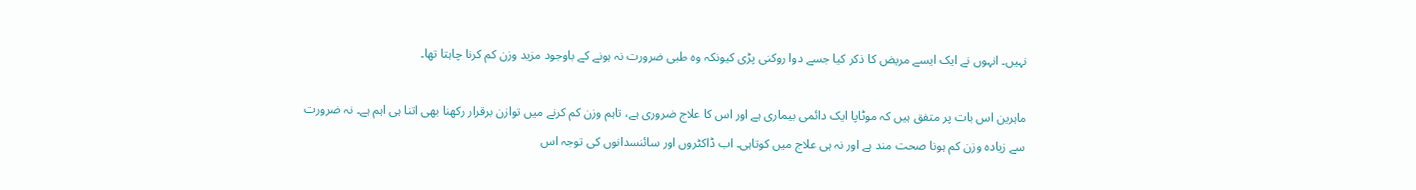نہیں۔ انہوں نے ایک ایسے مریض کا ذکر کیا جسے دوا روکنی پڑی کیونکہ وہ طبی ضرورت نہ ہونے کے باوجود مزید وزن کم کرنا چاہتا تھا۔

ماہرین اس بات پر متفق ہیں کہ موٹاپا ایک دائمی بیماری ہے اور اس کا علاج ضروری ہے، تاہم وزن کم کرنے میں توازن برقرار رکھنا بھی اتنا ہی اہم ہے۔ نہ ضرورت سے زیادہ وزن کم ہونا صحت مند ہے اور نہ ہی علاج میں کوتاہی۔ اب ڈاکٹروں اور سائنسدانوں کی توجہ اس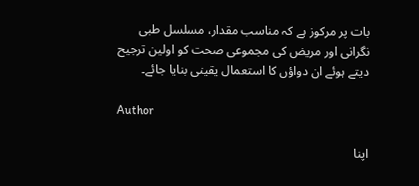بات پر مرکوز ہے کہ مناسب مقدار، مسلسل طبی نگرانی اور مریض کی مجموعی صحت کو اولین ترجیح دیتے ہوئے ان دواؤں کا استعمال یقینی بنایا جائے۔

Author

اپنا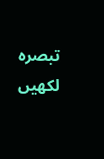تبصرہ لکھیں